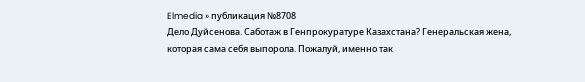Elmedia » публикация №8708
Дело Дуйсенова. Саботаж в Генпрокуратуре Казахстана? Генеральская жена, которая сама себя выпорола. Пожалуй, именно так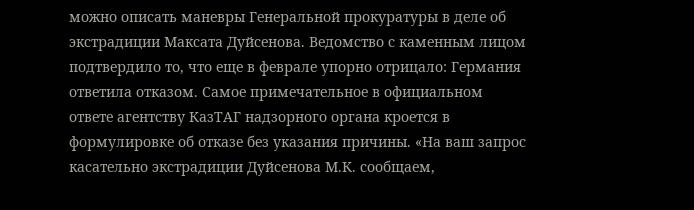можно описать маневры Генеральной прокуратуры в деле об экстрадиции Максата Дуйсенова. Ведомство с каменным лицом подтвердило то, что еще в феврале упорно отрицало: Германия ответила отказом. Самое примечательное в официальном ответе агентству КазТАГ надзорного органа кроется в формулировке об отказе без указания причины. «На ваш запрос касательно экстрадиции Дуйсенова М.К. сообщаем,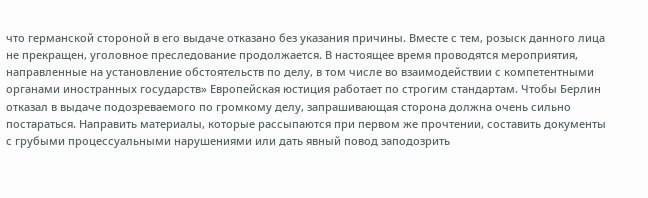что германской стороной в его выдаче отказано без указания причины. Вместе с тем, розыск данного лица не прекращен, уголовное преследование продолжается. В настоящее время проводятся мероприятия, направленные на установление обстоятельств по делу, в том числе во взаимодействии с компетентными органами иностранных государств» Европейская юстиция работает по строгим стандартам. Чтобы Берлин отказал в выдаче подозреваемого по громкому делу, запрашивающая сторона должна очень сильно постараться. Направить материалы, которые рассыпаются при первом же прочтении, составить документы с грубыми процессуальными нарушениями или дать явный повод заподозрить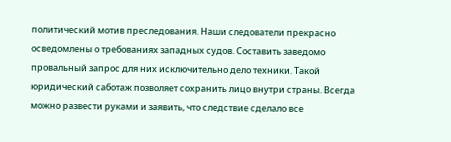политический мотив преследования. Наши следователи прекрасно осведомлены о требованиях западных судов. Составить заведомо провальный запрос для них исключительно дело техники. Такой юридический саботаж позволяет сохранить лицо внутри страны. Всегда можно развести руками и заявить, что следствие сделало все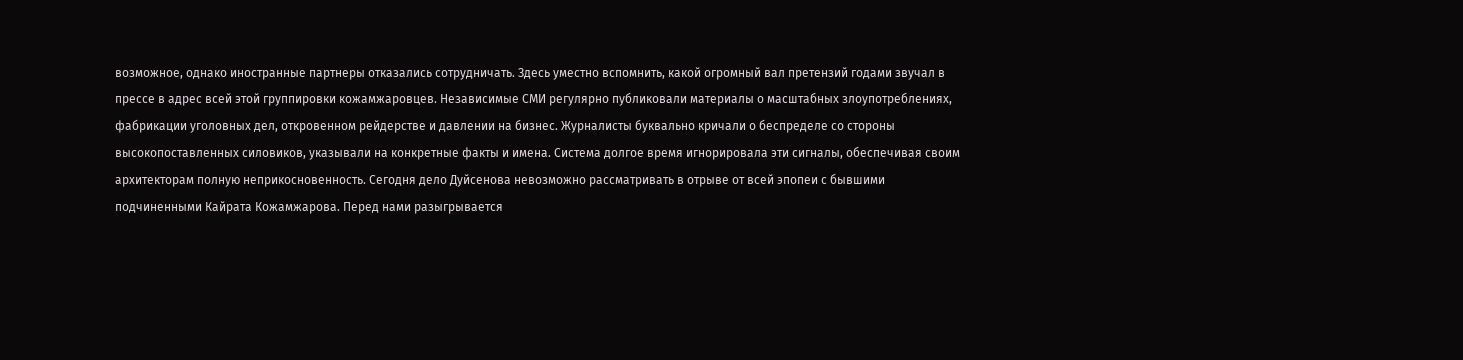возможное, однако иностранные партнеры отказались сотрудничать. Здесь уместно вспомнить, какой огромный вал претензий годами звучал в прессе в адрес всей этой группировки кожамжаровцев. Независимые СМИ регулярно публиковали материалы о масштабных злоупотреблениях, фабрикации уголовных дел, откровенном рейдерстве и давлении на бизнес. Журналисты буквально кричали о беспределе со стороны высокопоставленных силовиков, указывали на конкретные факты и имена. Система долгое время игнорировала эти сигналы, обеспечивая своим архитекторам полную неприкосновенность. Сегодня дело Дуйсенова невозможно рассматривать в отрыве от всей эпопеи с бывшими подчиненными Кайрата Кожамжарова. Перед нами разыгрывается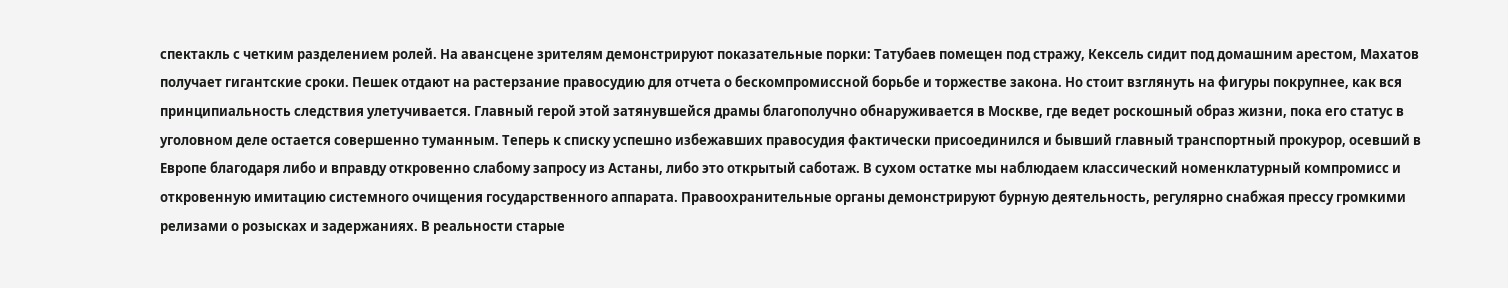спектакль с четким разделением ролей. На авансцене зрителям демонстрируют показательные порки: Татубаев помещен под стражу, Кексель сидит под домашним арестом, Махатов получает гигантские сроки. Пешек отдают на растерзание правосудию для отчета о бескомпромиссной борьбе и торжестве закона. Но стоит взглянуть на фигуры покрупнее, как вся принципиальность следствия улетучивается. Главный герой этой затянувшейся драмы благополучно обнаруживается в Москве, где ведет роскошный образ жизни, пока его статус в уголовном деле остается совершенно туманным. Теперь к списку успешно избежавших правосудия фактически присоединился и бывший главный транспортный прокурор, осевший в Европе благодаря либо и вправду откровенно слабому запросу из Астаны, либо это открытый саботаж. В сухом остатке мы наблюдаем классический номенклатурный компромисс и откровенную имитацию системного очищения государственного аппарата. Правоохранительные органы демонстрируют бурную деятельность, регулярно снабжая прессу громкими релизами о розысках и задержаниях. В реальности старые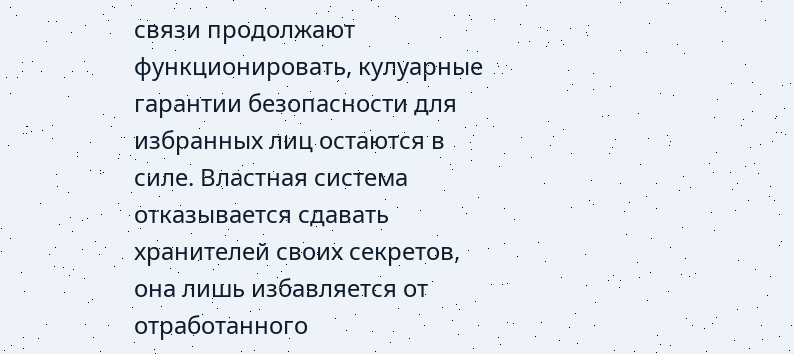связи продолжают функционировать, кулуарные гарантии безопасности для избранных лиц остаются в силе. Властная система отказывается сдавать хранителей своих секретов, она лишь избавляется от отработанного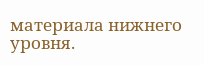материала нижнего уровня.